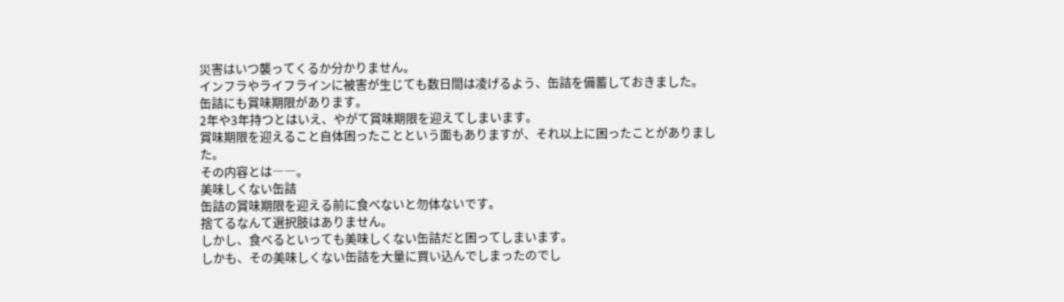災害はいつ襲ってくるか分かりません。
インフラやライフラインに被害が生じても数日間は凌げるよう、缶詰を備蓄しておきました。
缶詰にも賞味期限があります。
2年や3年持つとはいえ、やがて賞味期限を迎えてしまいます。
賞味期限を迎えること自体困ったことという面もありますが、それ以上に困ったことがありました。
その内容とは――。
美味しくない缶詰
缶詰の賞味期限を迎える前に食べないと勿体ないです。
捨てるなんて選択肢はありません。
しかし、食べるといっても美味しくない缶詰だと困ってしまいます。
しかも、その美味しくない缶詰を大量に買い込んでしまったのでし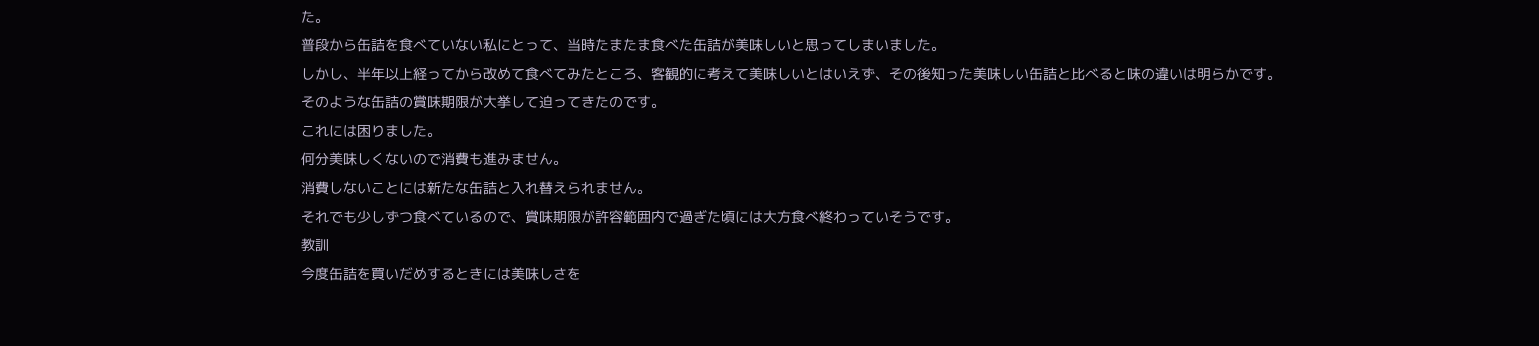た。
普段から缶詰を食べていない私にとって、当時たまたま食べた缶詰が美味しいと思ってしまいました。
しかし、半年以上経ってから改めて食べてみたところ、客観的に考えて美味しいとはいえず、その後知った美味しい缶詰と比べると味の違いは明らかです。
そのような缶詰の賞味期限が大挙して迫ってきたのです。
これには困りました。
何分美味しくないので消費も進みません。
消費しないことには新たな缶詰と入れ替えられません。
それでも少しずつ食べているので、賞味期限が許容範囲内で過ぎた頃には大方食べ終わっていそうです。
教訓
今度缶詰を買いだめするときには美味しさを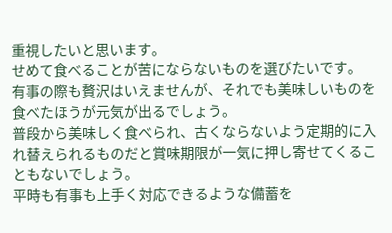重視したいと思います。
せめて食べることが苦にならないものを選びたいです。
有事の際も贅沢はいえませんが、それでも美味しいものを食べたほうが元気が出るでしょう。
普段から美味しく食べられ、古くならないよう定期的に入れ替えられるものだと賞味期限が一気に押し寄せてくることもないでしょう。
平時も有事も上手く対応できるような備蓄を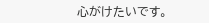心がけたいです。